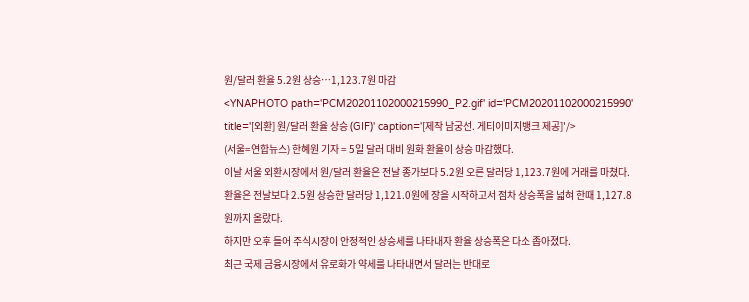원/달러 환율 5.2원 상승…1,123.7원 마감
<YNAPHOTO path='PCM20201102000215990_P2.gif' id='PCM20201102000215990' title='[외환] 원/달러 환율 상승 (GIF)' caption='[제작 남궁선. 게티이미지뱅크 제공]'/>
(서울=연합뉴스) 한혜원 기자 = 5일 달러 대비 원화 환율이 상승 마감했다.
이날 서울 외환시장에서 원/달러 환율은 전날 종가보다 5.2원 오른 달러당 1,123.7원에 거래를 마쳤다.
환율은 전날보다 2.5원 상승한 달러당 1,121.0원에 장을 시작하고서 점차 상승폭을 넓혀 한때 1,127.8원까지 올랐다.
하지만 오후 들어 주식시장이 안정적인 상승세를 나타내자 환율 상승폭은 다소 좁아졌다.
최근 국제 금융시장에서 유로화가 약세를 나타내면서 달러는 반대로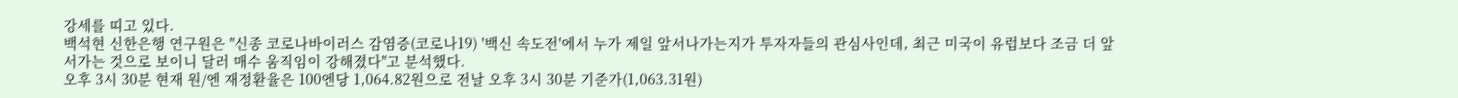강세를 띠고 있다.
백석현 신한은행 연구원은 "신종 코로나바이러스 감염증(코로나19) '백신 속도전'에서 누가 제일 앞서나가는지가 투자자들의 관심사인데, 최근 미국이 유럽보다 조금 더 앞서가는 것으로 보이니 달러 매수 움직임이 강해졌다"고 분석했다.
오후 3시 30분 현재 원/엔 재정환율은 100엔당 1,064.82원으로 전날 오후 3시 30분 기준가(1,063.31원)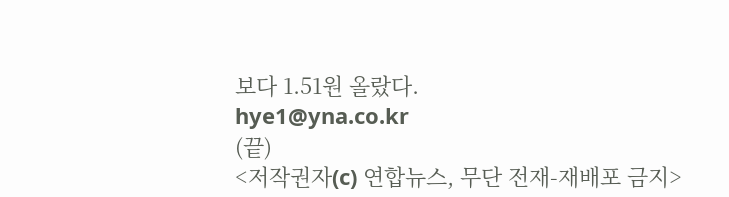보다 1.51원 올랐다.
hye1@yna.co.kr
(끝)
<저작권자(c) 연합뉴스, 무단 전재-재배포 금지>